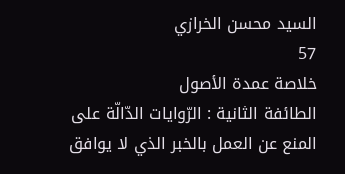السيد محسن الخرازي
57
خلاصة عمدة الأصول
الطائفة الثانية : الرّوايات الدّالّة على المنع عن العمل بالخبر الذي لا يوافق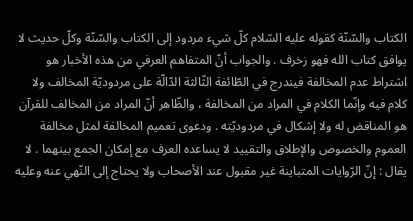الكتاب والسّنّة كقوله عليه السّلام كلّ شيء مردود إلى الكتاب والسّنّة وكلّ حديث لا يوافق كتاب الله فهو زخرف . والجواب أنّ المتفاهم العرفي من هذه الأخبار هو اشتراط عدم المخالفة فيندرج في الطّائفة الثّالثة الدّالّة على مردوديّة المخالف ولا كلام فيه وإنّما الكلام في المراد من المخالفة ، والظّاهر أنّ المراد من المخالف للقرآن هو المناقض له ولا إشكال في مردوديّته . ودعوى تعميم المخالفة لمثل مخالفة العموم والخصوص والإطلاق والتقييد لا يساعده العرف مع إمكان الجمع بينهما . لا يقال : إنّ الرّوايات المتباينة غير مقبول عند الأصحاب ولا يحتاج إلى النّهي عنه وعليه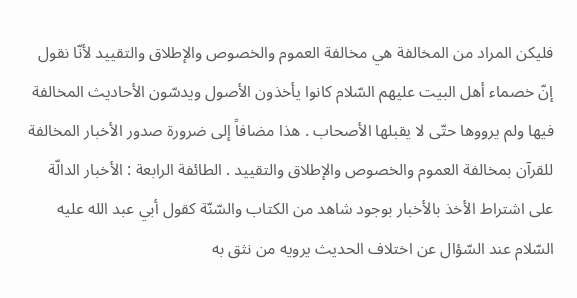فليكن المراد من المخالفة هي مخالفة العموم والخصوص والإطلاق والتقييد لأنّا نقول إنّ خصماء أهل البيت عليهم السّلام كانوا يأخذون الأصول ويدسّون الأحاديث المخالفة فيها ولم يرووها حتّى لا يقبلها الأصحاب . هذا مضافاً إلى ضرورة صدور الأخبار المخالفة للقرآن بمخالفة العموم والخصوص والإطلاق والتقييد . الطائفة الرابعة : الأخبار الدالّة على اشتراط الأخذ بالأخبار بوجود شاهد من الكتاب والسّنّة كقول أبي عبد الله عليه السّلام عند السّؤال عن اختلاف الحديث يرويه من نثق به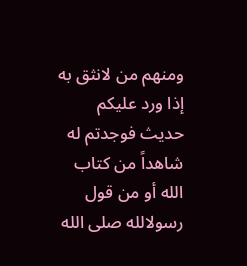ومنهم من لانثق به إذا ورد عليكم حديث فوجدتم له شاهداً من كتاب الله أو من قول رسولالله صلى الله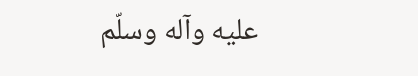عليه وآله وسلّم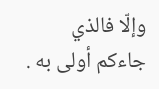وإلّا فالذي جاءكم أولى به .